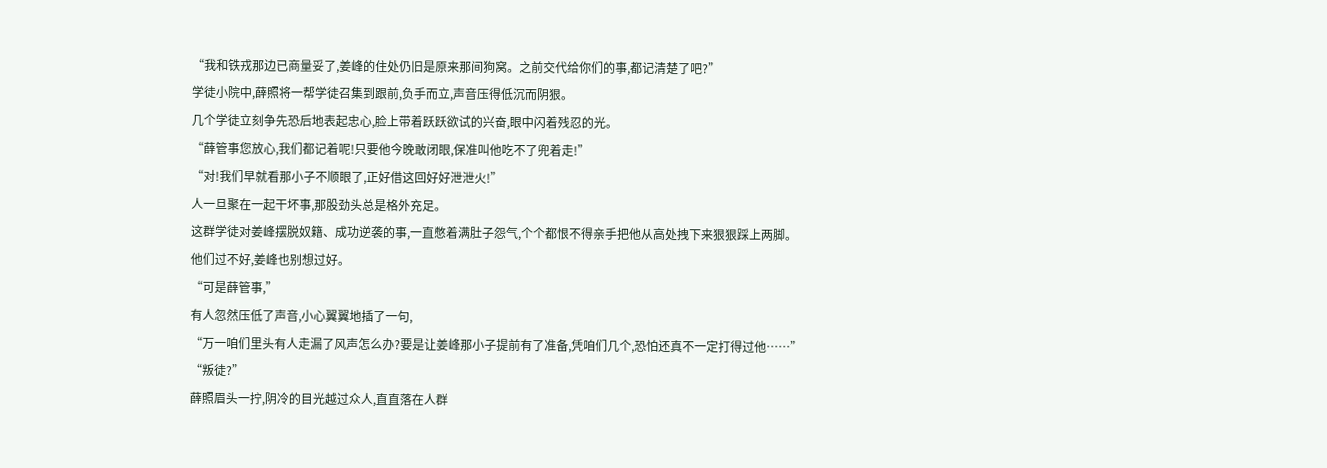“我和铁戎那边已商量妥了,姜峰的住处仍旧是原来那间狗窝。之前交代给你们的事,都记清楚了吧?”
学徒小院中,薛照将一帮学徒召集到跟前,负手而立,声音压得低沉而阴狠。
几个学徒立刻争先恐后地表起忠心,脸上带着跃跃欲试的兴奋,眼中闪着残忍的光。
“薛管事您放心,我们都记着呢!只要他今晚敢闭眼,保准叫他吃不了兜着走!”
“对!我们早就看那小子不顺眼了,正好借这回好好泄泄火!”
人一旦聚在一起干坏事,那股劲头总是格外充足。
这群学徒对姜峰摆脱奴籍、成功逆袭的事,一直憋着满肚子怨气,个个都恨不得亲手把他从高处拽下来狠狠踩上两脚。
他们过不好,姜峰也别想过好。
“可是薛管事,”
有人忽然压低了声音,小心翼翼地插了一句,
“万一咱们里头有人走漏了风声怎么办?要是让姜峰那小子提前有了准备,凭咱们几个,恐怕还真不一定打得过他……”
“叛徒?”
薛照眉头一拧,阴冷的目光越过众人,直直落在人群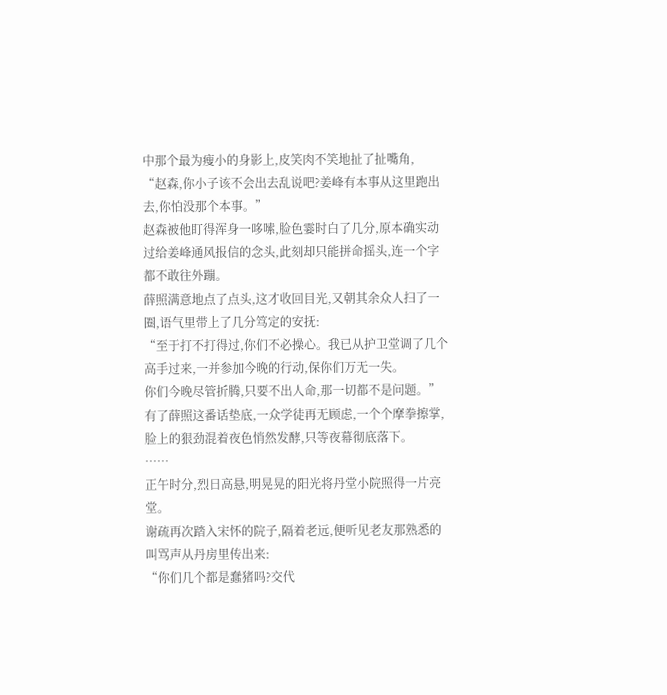中那个最为瘦小的身影上,皮笑肉不笑地扯了扯嘴角,
“赵森,你小子该不会出去乱说吧?姜峰有本事从这里跑出去,你怕没那个本事。”
赵森被他盯得浑身一哆嗦,脸色霎时白了几分,原本确实动过给姜峰通风报信的念头,此刻却只能拼命摇头,连一个字都不敢往外蹦。
薛照满意地点了点头,这才收回目光,又朝其余众人扫了一圈,语气里带上了几分笃定的安抚:
“至于打不打得过,你们不必操心。我已从护卫堂调了几个高手过来,一并参加今晚的行动,保你们万无一失。
你们今晚尽管折腾,只要不出人命,那一切都不是问题。”
有了薛照这番话垫底,一众学徒再无顾虑,一个个摩拳擦掌,脸上的狠劲混着夜色悄然发酵,只等夜幕彻底落下。
……
正午时分,烈日高悬,明晃晃的阳光将丹堂小院照得一片亮堂。
谢疏再次踏入宋怀的院子,隔着老远,便听见老友那熟悉的叫骂声从丹房里传出来:
“你们几个都是蠢猪吗?交代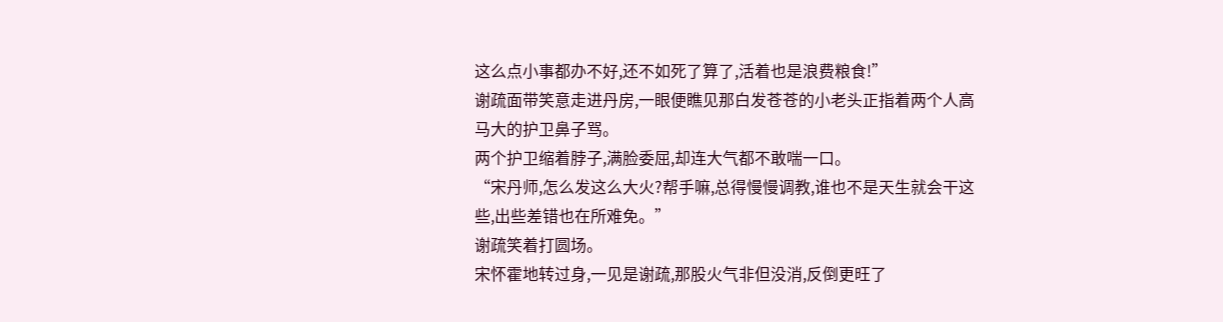这么点小事都办不好,还不如死了算了,活着也是浪费粮食!”
谢疏面带笑意走进丹房,一眼便瞧见那白发苍苍的小老头正指着两个人高马大的护卫鼻子骂。
两个护卫缩着脖子,满脸委屈,却连大气都不敢喘一口。
“宋丹师,怎么发这么大火?帮手嘛,总得慢慢调教,谁也不是天生就会干这些,出些差错也在所难免。”
谢疏笑着打圆场。
宋怀霍地转过身,一见是谢疏,那股火气非但没消,反倒更旺了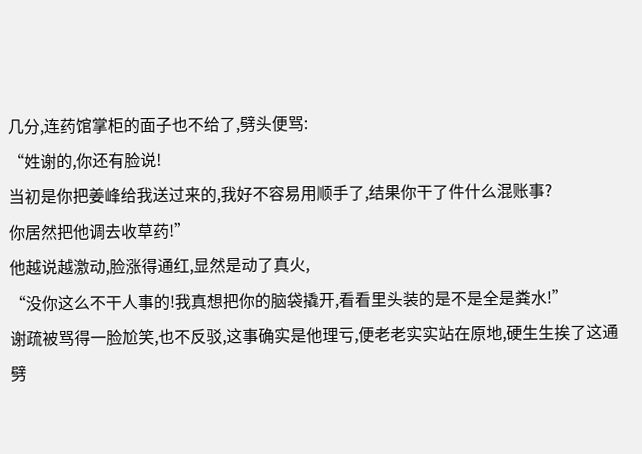几分,连药馆掌柜的面子也不给了,劈头便骂:
“姓谢的,你还有脸说!
当初是你把姜峰给我送过来的,我好不容易用顺手了,结果你干了件什么混账事?
你居然把他调去收草药!”
他越说越激动,脸涨得通红,显然是动了真火,
“没你这么不干人事的!我真想把你的脑袋撬开,看看里头装的是不是全是粪水!”
谢疏被骂得一脸尬笑,也不反驳,这事确实是他理亏,便老老实实站在原地,硬生生挨了这通劈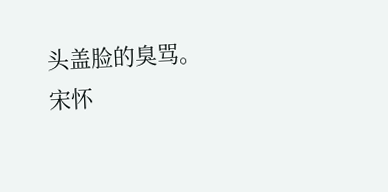头盖脸的臭骂。
宋怀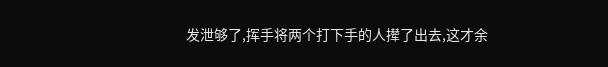发泄够了,挥手将两个打下手的人撵了出去,这才余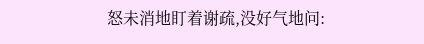怒未消地盯着谢疏,没好气地问: